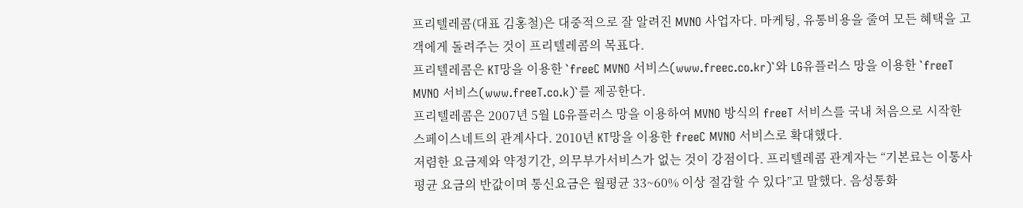프리텔레콤(대표 김홍철)은 대중적으로 잘 알려진 MVNO 사업자다. 마케팅, 유통비용을 줄여 모든 혜택을 고객에게 돌려주는 것이 프리텔레콤의 목표다.
프리텔레콤은 KT망을 이용한 `freeC MVNO 서비스(www.freec.co.kr)`와 LG유플러스 망을 이용한 `freeT MVNO 서비스(www.freeT.co.k)`를 제공한다.
프리텔레콤은 2007년 5월 LG유플러스 망을 이용하여 MVNO 방식의 freeT 서비스를 국내 처음으로 시작한 스페이스네트의 관계사다. 2010년 KT망을 이용한 freeC MVNO 서비스로 확대했다.
저렴한 요금제와 약정기간, 의무부가서비스가 없는 것이 강점이다. 프리텔레콤 관계자는 “기본료는 이통사 평균 요금의 반값이며 통신요금은 월평균 33~60% 이상 절감할 수 있다”고 말했다. 음성통화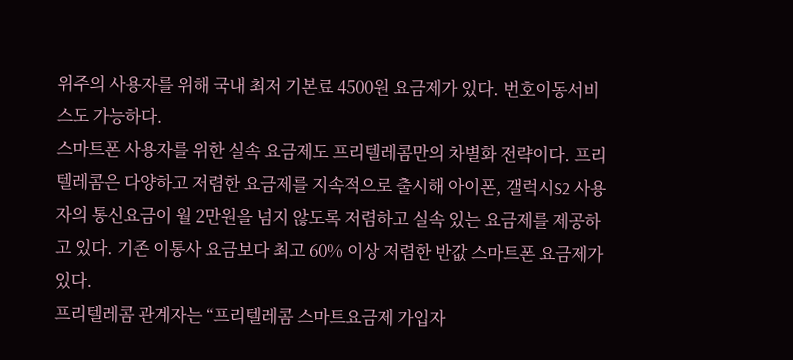위주의 사용자를 위해 국내 최저 기본료 4500원 요금제가 있다. 번호이동서비스도 가능하다.
스마트폰 사용자를 위한 실속 요금제도 프리텔레콤만의 차별화 전략이다. 프리텔레콤은 다양하고 저렴한 요금제를 지속적으로 출시해 아이폰, 갤럭시S2 사용자의 통신요금이 월 2만원을 넘지 않도록 저렴하고 실속 있는 요금제를 제공하고 있다. 기존 이통사 요금보다 최고 60% 이상 저렴한 반값 스마트폰 요금제가 있다.
프리텔레콤 관계자는 “프리텔레콤 스마트요금제 가입자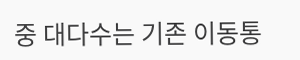중 대다수는 기존 이동통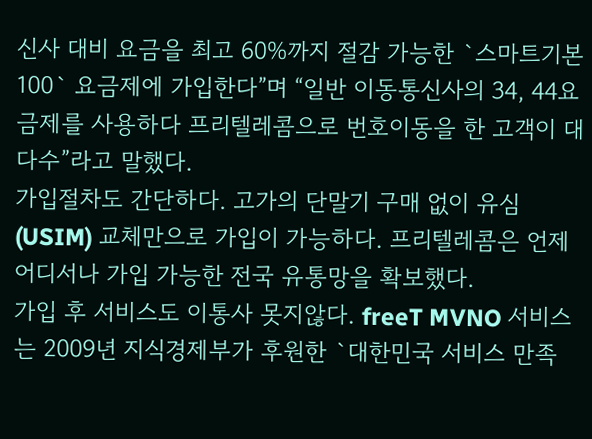신사 대비 요금을 최고 60%까지 절감 가능한 `스마트기본 100` 요금제에 가입한다”며 “일반 이동통신사의 34, 44요금제를 사용하다 프리텔레콤으로 번호이동을 한 고객이 대다수”라고 말했다.
가입절차도 간단하다. 고가의 단말기 구매 없이 유심(USIM) 교체만으로 가입이 가능하다. 프리텔레콤은 언제 어디서나 가입 가능한 전국 유통망을 확보했다.
가입 후 서비스도 이통사 못지않다. freeT MVNO 서비스는 2009년 지식경제부가 후원한 `대한민국 서비스 만족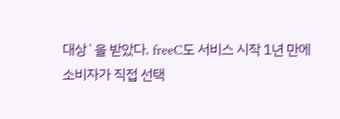대상`을 받았다. freeC도 서비스 시작 1년 만에 소비자가 직접 선택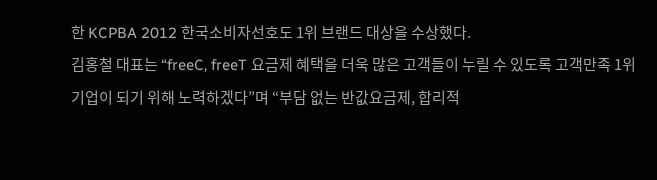한 KCPBA 2012 한국소비자선호도 1위 브랜드 대상을 수상했다.
김홍철 대표는 “freeC, freeT 요금제 혜택을 더욱 많은 고객들이 누릴 수 있도록 고객만족 1위 기업이 되기 위해 노력하겠다”며 “부담 없는 반값요금제, 합리적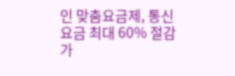인 맞춤요금제, 통신요금 최대 60% 절감가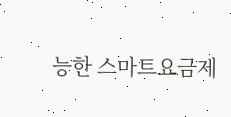능한 스마트요금제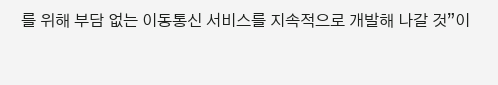를 위해 부담 없는 이동통신 서비스를 지속적으로 개발해 나갈 것”이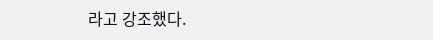라고 강조했다.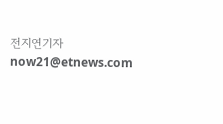전지연기자 now21@etnews.com